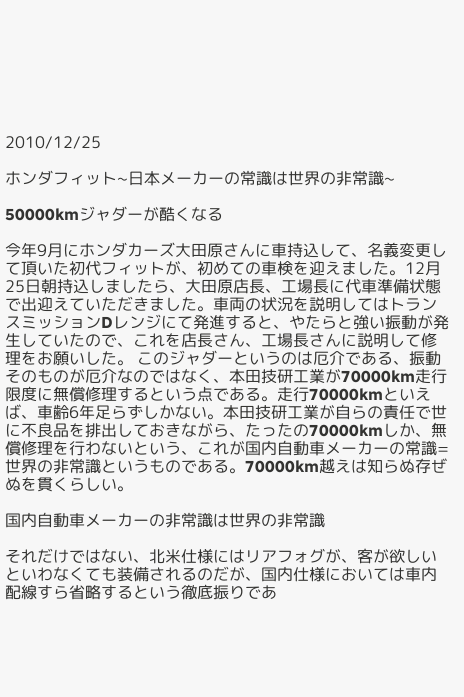2010/12/25

ホンダフィット~日本メーカーの常識は世界の非常識~

50000kmジャダーが酷くなる

今年9月にホンダカーズ大田原さんに車持込して、名義変更して頂いた初代フィットが、初めての車検を迎えました。12月25日朝持込しましたら、大田原店長、工場長に代車準備状態で出迎えていただきました。車両の状況を説明してはトランスミッションDレンジにて発進すると、やたらと強い振動が発生していたので、これを店長さん、工場長さんに説明して修理をお願いした。 このジャダーというのは厄介である、振動そのものが厄介なのではなく、本田技研工業が70000km走行限度に無償修理するという点である。走行70000kmといえば、車齢6年足らずしかない。本田技研工業が自らの責任で世に不良品を排出しておきながら、たったの70000kmしか、無償修理を行わないという、これが国内自動車メーカーの常識=世界の非常識というものである。70000km越えは知らぬ存ぜぬを貫くらしい。

国内自動車メーカーの非常識は世界の非常識

それだけではない、北米仕様にはリアフォグが、客が欲しいといわなくても装備されるのだが、国内仕様においては車内配線すら省略するという徹底振りであ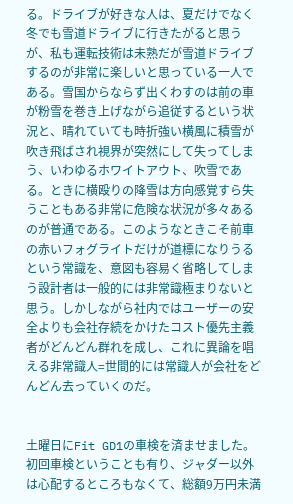る。ドライブが好きな人は、夏だけでなく冬でも雪道ドライブに行きたがると思うが、私も運転技術は未熟だが雪道ドライブするのが非常に楽しいと思っている一人である。雪国からならず出くわすのは前の車が粉雪を巻き上げながら追従するという状況と、晴れていても時折強い横風に積雪が吹き飛ばされ視界が突然にして失ってしまう、いわゆるホワイトアウト、吹雪である。ときに横殴りの降雪は方向感覚すら失うこともある非常に危険な状況が多々あるのが普通である。このようなときこそ前車の赤いフォグライトだけが道標になりうるという常識を、意図も容易く省略してしまう設計者は一般的には非常識極まりないと思う。しかしながら社内ではユーザーの安全よりも会社存続をかけたコスト優先主義者がどんどん群れを成し、これに異論を唱える非常識人=世間的には常識人が会社をどんどん去っていくのだ。


土曜日にFit GD1の車検を済ませました。初回車検ということも有り、ジャダー以外は心配するところもなくて、総額9万円未満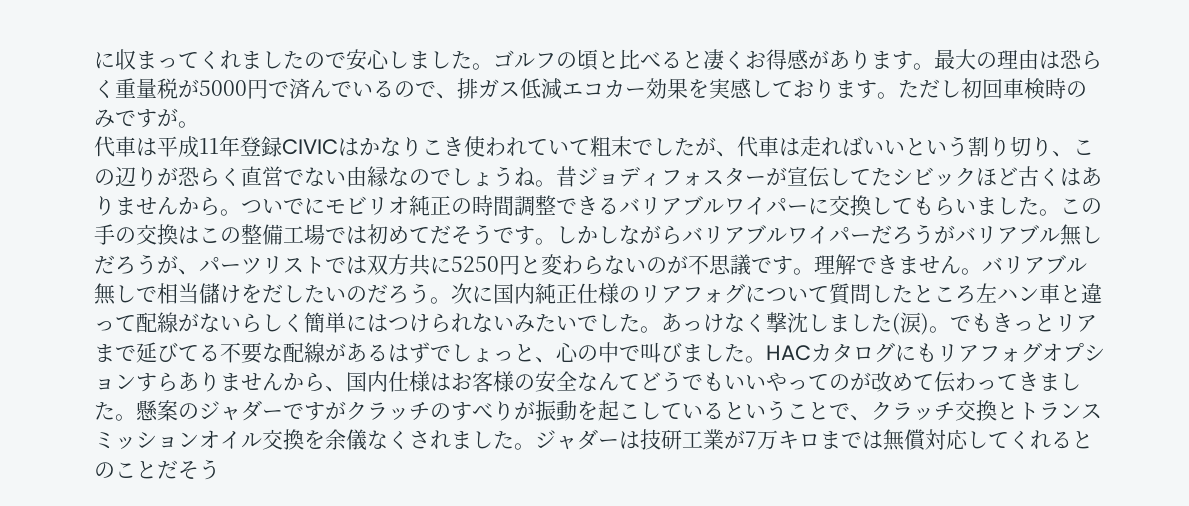に収まってくれましたので安心しました。ゴルフの頃と比べると凄くお得感があります。最大の理由は恐らく重量税が5000円で済んでいるので、排ガス低減エコカー効果を実感しております。ただし初回車検時のみですが。
代車は平成11年登録CIVICはかなりこき使われていて粗末でしたが、代車は走ればいいという割り切り、この辺りが恐らく直営でない由縁なのでしょうね。昔ジョディフォスターが宣伝してたシビックほど古くはありませんから。ついでにモビリオ純正の時間調整できるバリアブルワイパーに交換してもらいました。この手の交換はこの整備工場では初めてだそうです。しかしながらバリアブルワイパーだろうがバリアブル無しだろうが、パーツリストでは双方共に5250円と変わらないのが不思議です。理解できません。バリアブル無しで相当儲けをだしたいのだろう。次に国内純正仕様のリアフォグについて質問したところ左ハン車と違って配線がないらしく簡単にはつけられないみたいでした。あっけなく撃沈しました(涙)。でもきっとリアまで延びてる不要な配線があるはずでしょっと、心の中で叫びました。HACカタログにもリアフォグオプションすらありませんから、国内仕様はお客様の安全なんてどうでもいいやってのが改めて伝わってきました。懸案のジャダーですがクラッチのすべりが振動を起こしているということで、クラッチ交換とトランスミッションオイル交換を余儀なくされました。ジャダーは技研工業が7万キロまでは無償対応してくれるとのことだそう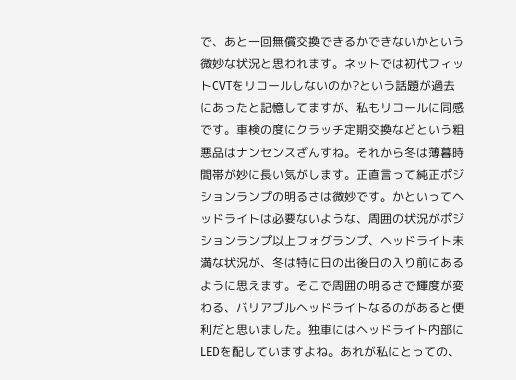で、あと一回無償交換できるかできないかという微妙な状況と思われます。ネットでは初代フィットCVTをリコールしないのか?という話題が過去にあったと記憶してますが、私もリコールに同感です。車検の度にクラッチ定期交換などという粗悪品はナンセンスざんすね。それから冬は薄暮時間帯が妙に長い気がします。正直言って純正ポジションランプの明るさは微妙です。かといってヘッドライトは必要ないような、周囲の状況がポジションランプ以上フォグランプ、ヘッドライト未満な状況が、冬は特に日の出後日の入り前にあるように思えます。そこで周囲の明るさで輝度が変わる、バリアブルヘッドライトなるのがあると便利だと思いました。独車にはヘッドライト内部にLEDを配していますよね。あれが私にとっての、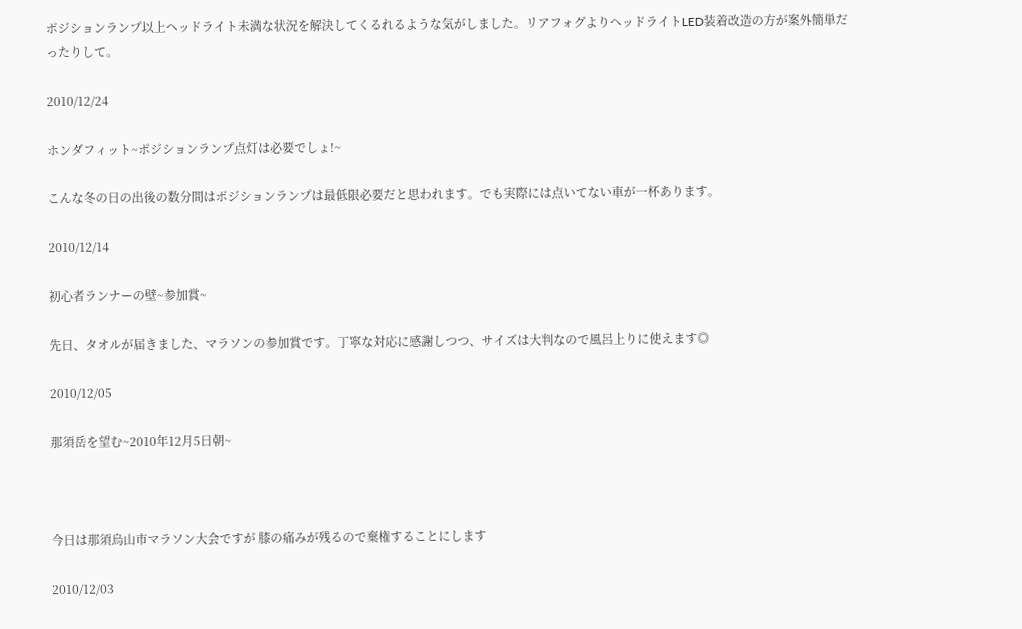ポジションランプ以上ヘッドライト未満な状況を解決してくるれるような気がしました。リアフォグよりヘッドライトLED装着改造の方が案外簡単だったりして。

2010/12/24

ホンダフィット~ポジションランプ点灯は必要でしょ!~

こんな冬の日の出後の数分間はポジションランプは最低限必要だと思われます。でも実際には点いてない車が一杯あります。

2010/12/14

初心者ランナーの壁~参加賞~

先日、タオルが届きました、マラソンの参加賞です。丁寧な対応に感謝しつつ、サイズは大判なので風呂上りに使えます◎

2010/12/05

那須岳を望む~2010年12月5日朝~



今日は那須烏山市マラソン大会ですが 膝の痛みが残るので棄権することにします

2010/12/03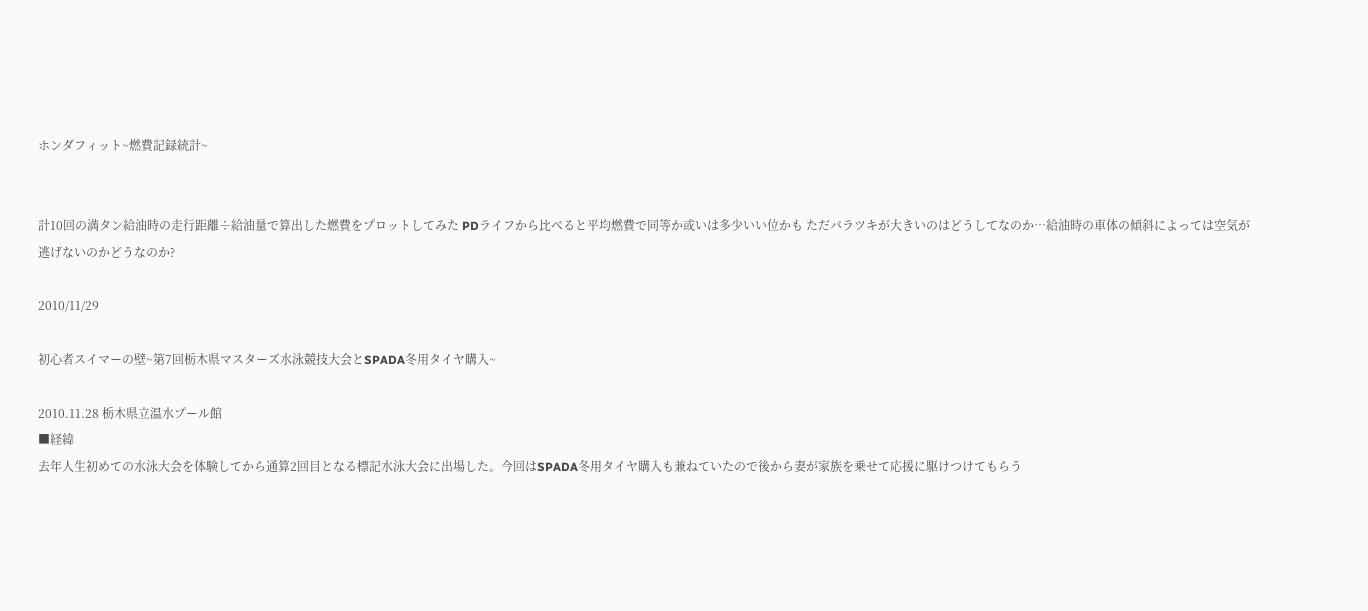ホンダフィット~燃費記録統計~


計10回の満タン給油時の走行距離÷給油量で算出した燃費をプロットしてみた PDライフから比べると平均燃費で同等か或いは多少いい位かも ただバラツキが大きいのはどうしてなのか…給油時の車体の傾斜によっては空気が逃げないのかどうなのか?

2010/11/29

初心者スイマーの壁~第7回栃木県マスターズ水泳競技大会とSPADA冬用タイヤ購入~

2010.11.28 栃木県立温水プール館
■経緯
去年人生初めての水泳大会を体験してから通算2回目となる標記水泳大会に出場した。今回はSPADA冬用タイヤ購入も兼ねていたので後から妻が家族を乗せて応援に駆けつけてもらう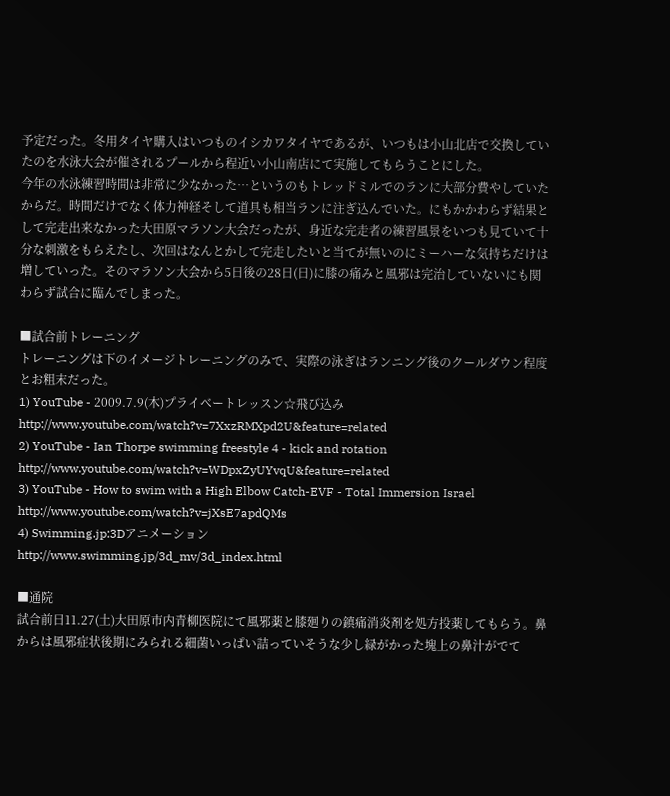予定だった。冬用タイヤ購入はいつものイシカワタイヤであるが、いつもは小山北店で交換していたのを水泳大会が催されるプールから程近い小山南店にて実施してもらうことにした。
今年の水泳練習時間は非常に少なかった…というのもトレッドミルでのランに大部分費やしていたからだ。時間だけでなく体力神経そして道具も相当ランに注ぎ込んでいた。にもかかわらず結果として完走出来なかった大田原マラソン大会だったが、身近な完走者の練習風景をいつも見ていて十分な刺激をもらえたし、次回はなんとかして完走したいと当てが無いのにミーハーな気持ちだけは増していった。そのマラソン大会から5日後の28日(日)に膝の痛みと風邪は完治していないにも関わらず試合に臨んでしまった。

■試合前トレーニング
トレーニングは下のイメージトレーニングのみで、実際の泳ぎはランニング後のクールダウン程度とお粗末だった。
1) YouTube - 2009.7.9(木)プライベートレッスン☆飛び込み
http://www.youtube.com/watch?v=7XxzRMXpd2U&feature=related
2) YouTube - Ian Thorpe swimming freestyle 4 - kick and rotation
http://www.youtube.com/watch?v=WDpxZyUYvqU&feature=related
3) YouTube - How to swim with a High Elbow Catch-EVF - Total Immersion Israel
http://www.youtube.com/watch?v=jXsE7apdQMs
4) Swimming.jp:3Dアニメーション
http://www.swimming.jp/3d_mv/3d_index.html

■通院
試合前日11.27(土)大田原市内青柳医院にて風邪薬と膝廻りの鎮痛消炎剤を処方投薬してもらう。鼻からは風邪症状後期にみられる細菌いっぱい詰っていそうな少し緑がかった塊上の鼻汁がでて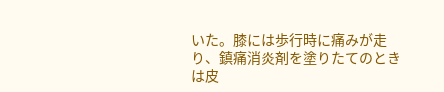いた。膝には歩行時に痛みが走り、鎮痛消炎剤を塗りたてのときは皮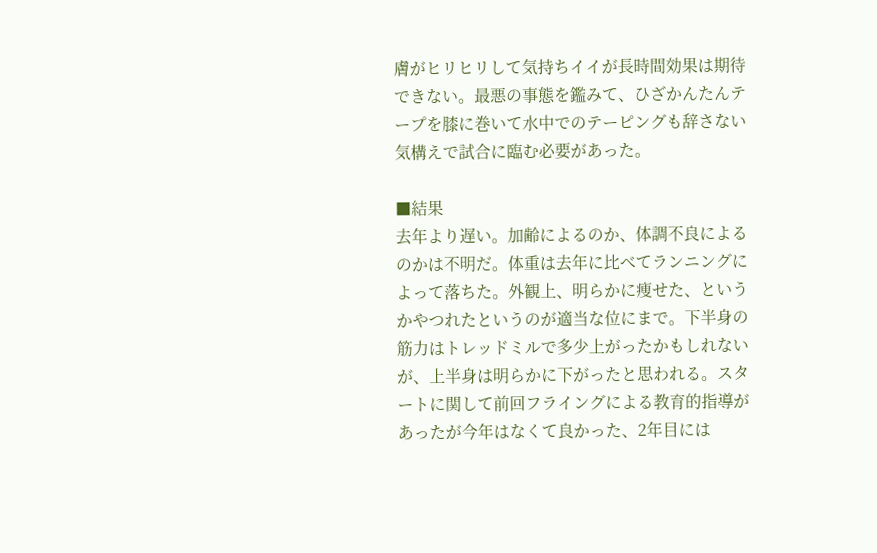膚がヒリヒリして気持ちイイが長時間効果は期待できない。最悪の事態を鑑みて、ひざかんたんテープを膝に巻いて水中でのテーピングも辞さない気構えで試合に臨む必要があった。

■結果
去年より遅い。加齢によるのか、体調不良によるのかは不明だ。体重は去年に比べてランニングによって落ちた。外観上、明らかに痩せた、というかやつれたというのが適当な位にまで。下半身の筋力はトレッドミルで多少上がったかもしれないが、上半身は明らかに下がったと思われる。スタートに関して前回フライングによる教育的指導があったが今年はなくて良かった、2年目には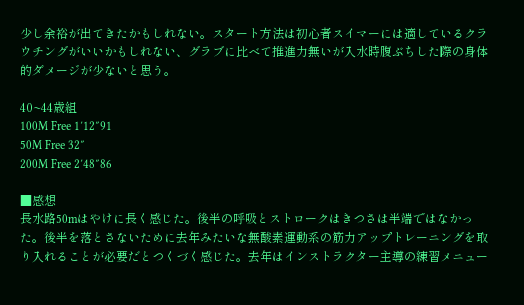少し余裕が出てきたかもしれない。スタート方法は初心者スイマーには適しているクラウチングがいいかもしれない、グラブに比べて推進力無いが入水時腹ぶちした際の身体的ダメージが少ないと思う。

40~44歳組
100M Free 1′12″91
50M Free 32″
200M Free 2′48″86

■感想
長水路50mはやけに長く感じた。後半の呼吸とストロークはきつさは半端ではなかった。後半を落とさないために去年みたいな無酸素運動系の筋力アップトレーニングを取り入れることが必要だとつくづく感じた。去年はインストラクター主導の練習メニュー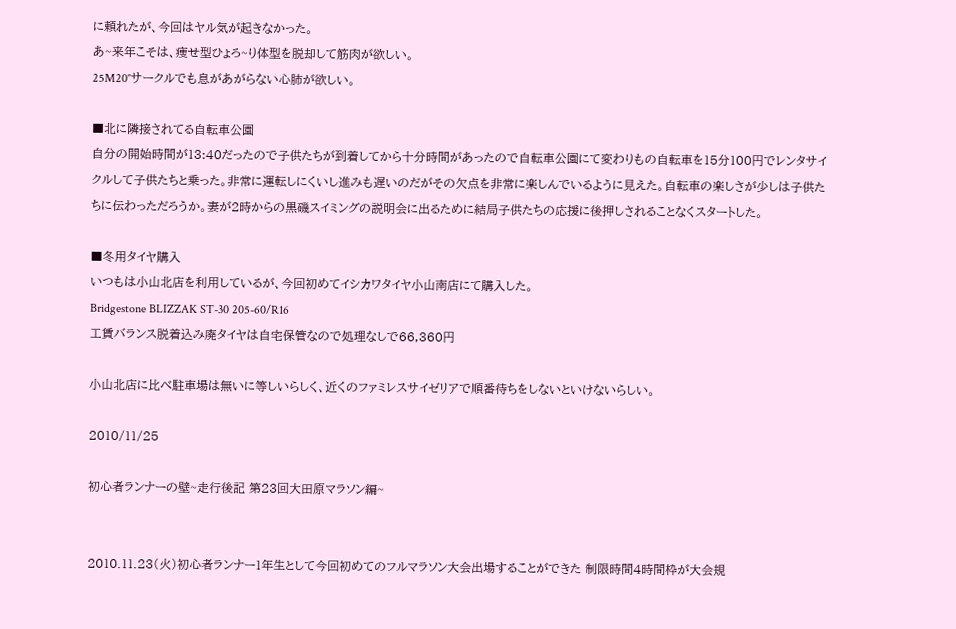に頼れたが、今回はヤル気が起きなかった。
あ~来年こそは、痩せ型ひょろ~り体型を脱却して筋肉が欲しい。
25M20″サークルでも息があがらない心肺が欲しい。

■北に隣接されてる自転車公園
自分の開始時間が13:40だったので子供たちが到着してから十分時間があったので自転車公園にて変わりもの自転車を15分100円でレンタサイクルして子供たちと乗った。非常に運転しにくいし進みも遅いのだがその欠点を非常に楽しんでいるように見えた。自転車の楽しさが少しは子供たちに伝わっただろうか。妻が2時からの黒磯スイミングの説明会に出るために結局子供たちの応援に後押しされることなくスタートした。

■冬用タイヤ購入
いつもは小山北店を利用しているが、今回初めてイシカワタイヤ小山南店にて購入した。
Bridgestone BLIZZAK ST-30 205-60/R16
工賃バランス脱着込み廃タイヤは自宅保管なので処理なしで66,360円

小山北店に比べ駐車場は無いに等しいらしく、近くのファミレスサイゼリアで順番待ちをしないといけないらしい。

2010/11/25

初心者ランナーの壁~走行後記 第23回大田原マラソン編~


2010.11.23(火)初心者ランナー1年生として今回初めてのフルマラソン大会出場することができた 制限時間4時間枠が大会規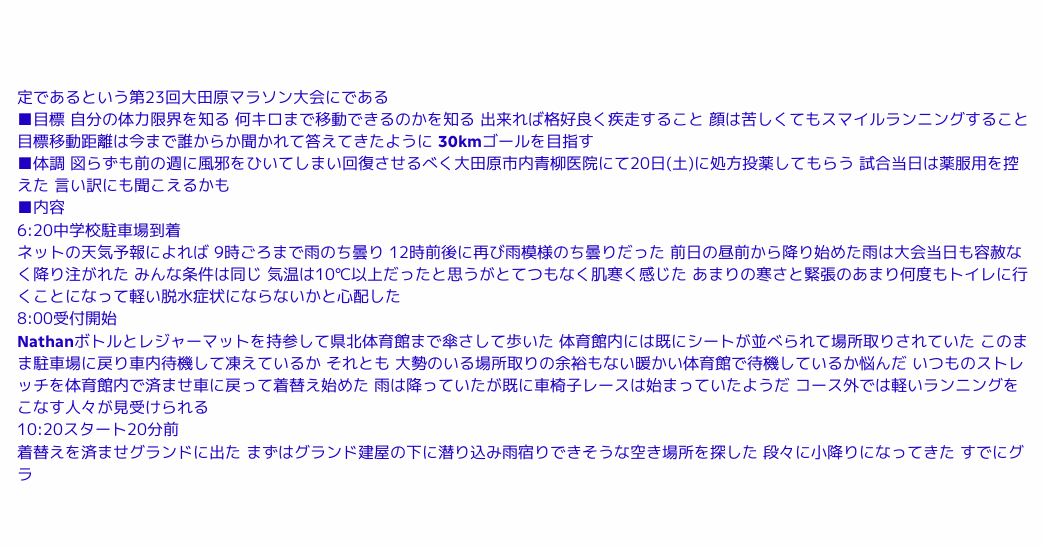定であるという第23回大田原マラソン大会にである
■目標 自分の体力限界を知る 何キロまで移動できるのかを知る 出来れば格好良く疾走すること 顔は苦しくてもスマイルランニングすること 目標移動距離は今まで誰からか聞かれて答えてきたように 30kmゴールを目指す
■体調 図らずも前の週に風邪をひいてしまい回復させるべく大田原市内青柳医院にて20日(土)に処方投薬してもらう 試合当日は薬服用を控えた 言い訳にも聞こえるかも
■内容
6:20中学校駐車場到着
ネットの天気予報によれば 9時ごろまで雨のち曇り 12時前後に再び雨模様のち曇りだった 前日の昼前から降り始めた雨は大会当日も容赦なく降り注がれた みんな条件は同じ 気温は10℃以上だったと思うがとてつもなく肌寒く感じた あまりの寒さと緊張のあまり何度もトイレに行くことになって軽い脱水症状にならないかと心配した
8:00受付開始
Nathanボトルとレジャーマットを持参して県北体育館まで傘さして歩いた 体育館内には既にシートが並べられて場所取りされていた このまま駐車場に戻り車内待機して凍えているか それとも 大勢のいる場所取りの余裕もない暖かい体育館で待機しているか悩んだ いつものストレッチを体育館内で済ませ車に戻って着替え始めた 雨は降っていたが既に車椅子レースは始まっていたようだ コース外では軽いランニングをこなす人々が見受けられる
10:20スタート20分前
着替えを済ませグランドに出た まずはグランド建屋の下に潜り込み雨宿りできそうな空き場所を探した 段々に小降りになってきた すでにグラ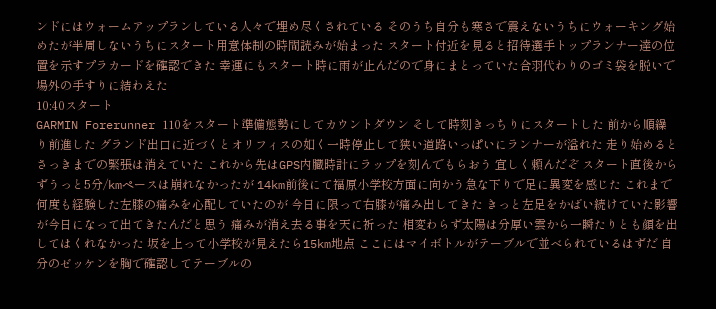ンドにはウォームアップランしている人々で埋め尽くされている そのうち自分も寒さで震えないうちにウォーキング始めたが半周しないうちにスタート用意体制の時間読みが始まった スタート付近を見ると招待選手トップランナー達の位置を示すプラカードを確認できた 幸運にもスタート時に雨が止んだので身にまとっていた合羽代わりのゴミ袋を脱いで 場外の手すりに結わえた
10:40スタート
GARMIN Forerunner 110をスタート準備態勢にしてカウントダウン そして時刻きっちりにスタートした 前から順繰り前進した グランド出口に近づくとオリフィスの如く一時停止して狭い道路いっぱいにランナーが溢れた 走り始めるとさっきまでの緊張は消えていた これから先はGPS内臓時計にラップを刻んでもらおう 宜しく頼んだぞ スタート直後からずうっと5分/kmペースは崩れなかったが 14km前後にて福原小学校方面に向かう急な下りで足に異変を感じた これまで何度も経験した左膝の痛みを心配していたのが 今日に限って右膝が痛み出してきた きっと左足をかばい続けていた影響が今日になって出てきたんだと思う 痛みが消え去る事を天に祈った 相変わらず太陽は分厚い雲から一瞬たりとも顔を出してはくれなかった 坂を上って小学校が見えたら15km地点 ここにはマイボトルがテーブルで並べられているはずだ 自分のゼッケンを胸で確認してテーブルの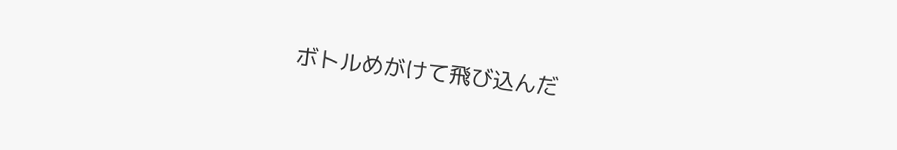ボトルめがけて飛び込んだ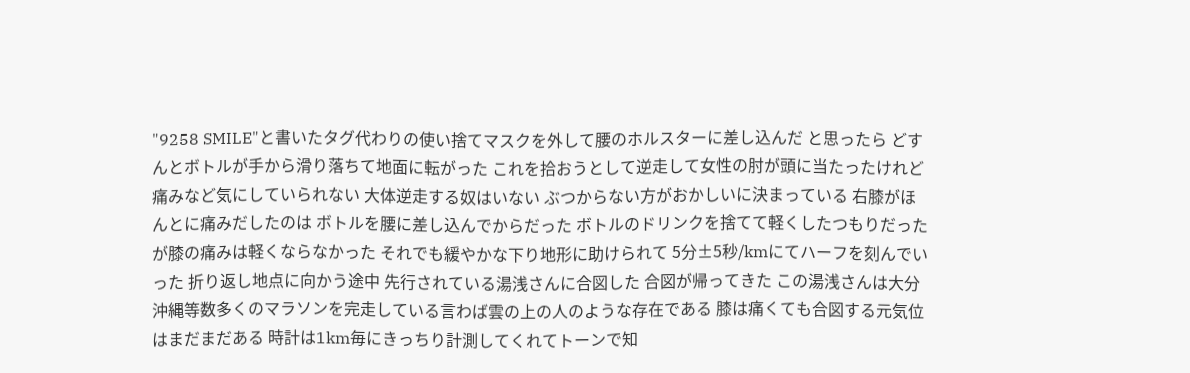"9258 SMILE"と書いたタグ代わりの使い捨てマスクを外して腰のホルスターに差し込んだ と思ったら どすんとボトルが手から滑り落ちて地面に転がった これを拾おうとして逆走して女性の肘が頭に当たったけれど痛みなど気にしていられない 大体逆走する奴はいない ぶつからない方がおかしいに決まっている 右膝がほんとに痛みだしたのは ボトルを腰に差し込んでからだった ボトルのドリンクを捨てて軽くしたつもりだったが膝の痛みは軽くならなかった それでも緩やかな下り地形に助けられて 5分±5秒/kmにてハーフを刻んでいった 折り返し地点に向かう途中 先行されている湯浅さんに合図した 合図が帰ってきた この湯浅さんは大分沖縄等数多くのマラソンを完走している言わば雲の上の人のような存在である 膝は痛くても合図する元気位はまだまだある 時計は1km毎にきっちり計測してくれてトーンで知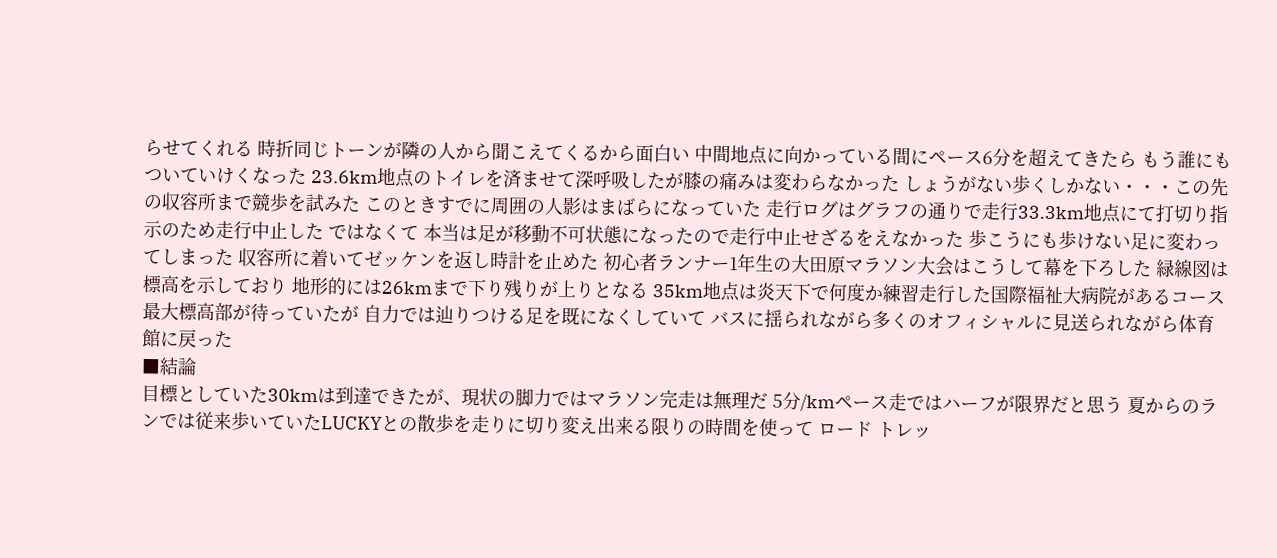らせてくれる 時折同じトーンが隣の人から聞こえてくるから面白い 中間地点に向かっている間にペース6分を超えてきたら もう誰にもついていけくなった 23.6km地点のトイレを済ませて深呼吸したが膝の痛みは変わらなかった しょうがない歩くしかない・・・この先の収容所まで競歩を試みた このときすでに周囲の人影はまばらになっていた 走行ログはグラフの通りで走行33.3km地点にて打切り指示のため走行中止した ではなくて 本当は足が移動不可状態になったので走行中止せざるをえなかった 歩こうにも歩けない足に変わってしまった 収容所に着いてゼッケンを返し時計を止めた 初心者ランナー1年生の大田原マラソン大会はこうして幕を下ろした 緑線図は標高を示しており 地形的には26kmまで下り残りが上りとなる 35km地点は炎天下で何度か練習走行した国際福祉大病院があるコース最大標高部が待っていたが 自力では辿りつける足を既になくしていて バスに揺られながら多くのオフィシャルに見送られながら体育館に戻った
■結論
目標としていた30kmは到達できたが、現状の脚力ではマラソン完走は無理だ 5分/kmペース走ではハーフが限界だと思う 夏からのランでは従来歩いていたLUCKYとの散歩を走りに切り変え出来る限りの時間を使って ロード トレッ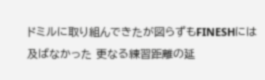ドミルに取り組んできたが図らずもFINESHには及ばなかった 更なる練習距離の延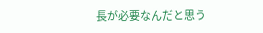長が必要なんだと思う